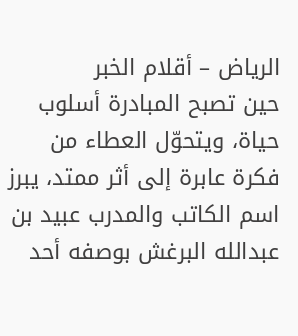الرياض – أقلام الخبر
حين تصبح المبادرة أسلوب حياة، ويتحوّل العطاء من فكرة عابرة إلى أثر ممتد، يبرز اسم الكاتب والمدرب عبيد بن عبدالله البرغش بوصفه أحد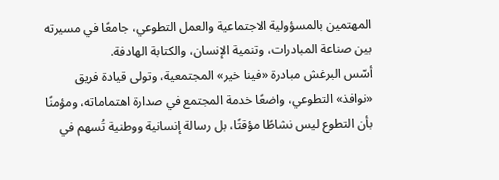المهتمين بالمسؤولية الاجتماعية والعمل التطوعي، جامعًا في مسيرته بين صناعة المبادرات، وتنمية الإنسان، والكتابة الهادفة.
أسّس البرغش مبادرة «فينا خير» المجتمعية، وتولى قيادة فريق «نوافذ» التطوعي، واضعًا خدمة المجتمع في صدارة اهتماماته، ومؤمنًا بأن التطوع ليس نشاطًا مؤقتًا، بل رسالة إنسانية ووطنية تُسهم في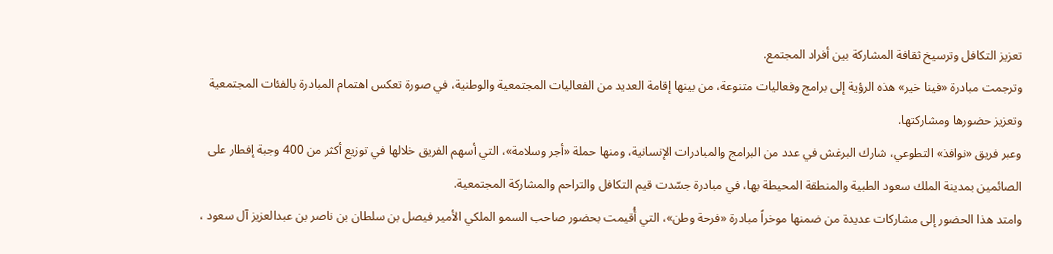تعزيز التكافل وترسيخ ثقافة المشاركة بين أفراد المجتمع.
وترجمت مبادرة «فينا خير» هذه الرؤية إلى برامج وفعاليات متنوعة، من بينها إقامة العديد من الفعاليات المجتمعية والوطنية، في صورة تعكس اهتمام المبادرة بالفئات المجتمعية وتعزيز حضورها ومشاركتها.
وعبر فريق «نوافذ» التطوعي، شارك البرغش في عدد من البرامج والمبادرات الإنسانية، ومنها حملة «أجر وسلامة»، التي أسهم الفريق خلالها في توزيع أكثر من 400 وجبة إفطار على الصائمين بمدينة الملك سعود الطبية والمنطقة المحيطة بها، في مبادرة جسّدت قيم التكافل والتراحم والمشاركة المجتمعية.
وامتد هذا الحضور إلى مشاركات عديدة من ضمنها موخراً مبادرة «فرحة وطن»، التي أُقيمت بحضور صاحب السمو الملكي الأمير فيصل بن سلطان بن ناصر بن عبدالعزيز آل سعود ،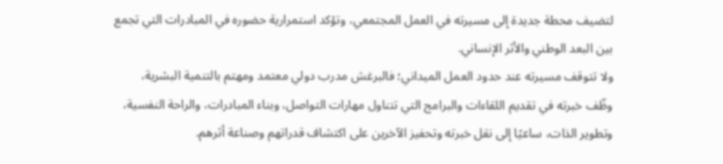لتضيف محطة جديدة إلى مسيرته في العمل المجتمعي، وتؤكد استمرارية حضوره في المبادرات التي تجمع بين البعد الوطني والأثر الإنساني.
ولا تتوقف مسيرته عند حدود العمل الميداني؛ فالبرغش مدرب دولي معتمد ومهتم بالتنمية البشرية، وظّف خبرته في تقديم اللقاءات والبرامج التي تتناول مهارات التواصل، وبناء المبادرات، والراحة النفسية، وتطوير الذات، ساعيًا إلى نقل خبرته وتحفيز الآخرين على اكتشاف قدراتهم وصناعة أثرهم.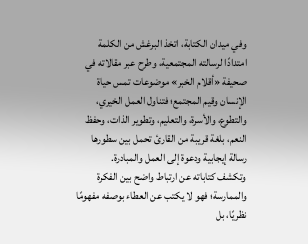وفي ميدان الكتابة، اتخذ البرغش من الكلمة امتدادًا لرسالته المجتمعية، وطرح عبر مقالاته في صحيفة «أقلام الخبر» موضوعات تمس حياة الإنسان وقيم المجتمع؛ فتناول العمل الخيري، والتطوع، والأسرة، والتعليم، وتطوير الذات، وحفظ النعم، بلغة قريبة من القارئ تحمل بين سطورها رسالة إيجابية ودعوة إلى العمل والمبادرة.
وتكشف كتاباته عن ارتباط واضح بين الفكرة والممارسة؛ فهو لا يكتب عن العطاء بوصفه مفهومًا نظريًا، بل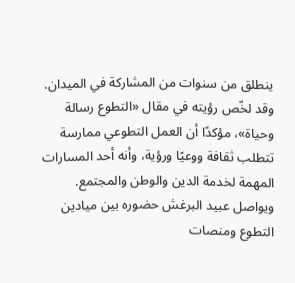ينطلق من سنوات من المشاركة في الميدان. وقد لخّص رؤيته في مقال «التطوع رسالة وحياة»، مؤكدًا أن العمل التطوعي ممارسة تتطلب ثقافة ووعيًا ورؤية، وأنه أحد المسارات المهمة لخدمة الدين والوطن والمجتمع.
ويواصل عبيد البرغش حضوره بين ميادين التطوع ومنصات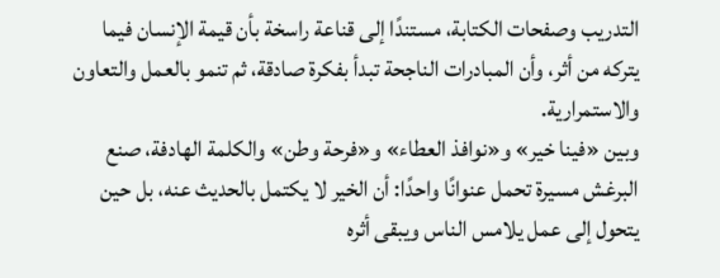التدريب وصفحات الكتابة، مستندًا إلى قناعة راسخة بأن قيمة الإنسان فيما يتركه من أثر، وأن المبادرات الناجحة تبدأ بفكرة صادقة، ثم تنمو بالعمل والتعاون والاستمرارية.
وبين «فينا خير» و«نوافذ العطاء» و«فرحة وطن» والكلمة الهادفة، صنع البرغش مسيرة تحمل عنوانًا واحدًا: أن الخير لا يكتمل بالحديث عنه، بل حين يتحول إلى عمل يلامس الناس ويبقى أثره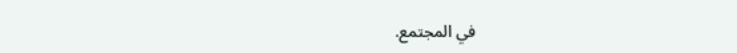في المجتمع.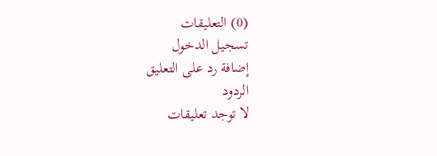(0) التعليقات
تسجيل الدخول
إضافة رد على التعليق
الردود
لا توجد تعليقات